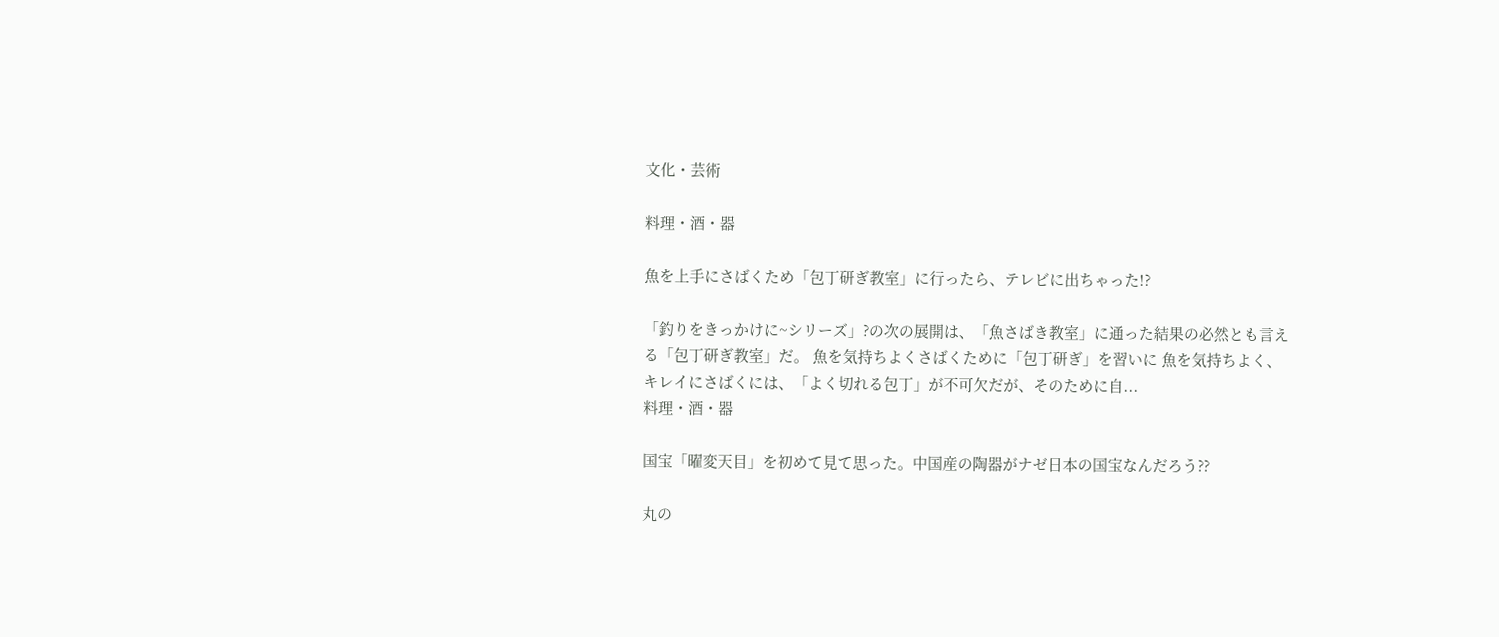文化・芸術

料理・酒・器

魚を上手にさばくため「包丁研ぎ教室」に行ったら、テレビに出ちゃった!?

「釣りをきっかけに~シリーズ」?の次の展開は、「魚さばき教室」に通った結果の必然とも言える「包丁研ぎ教室」だ。 魚を気持ちよくさばくために「包丁研ぎ」を習いに 魚を気持ちよく、キレイにさばくには、「よく切れる包丁」が不可欠だが、そのために自...
料理・酒・器

国宝「曜変天目」を初めて見て思った。中国産の陶器がナゼ日本の国宝なんだろう??

丸の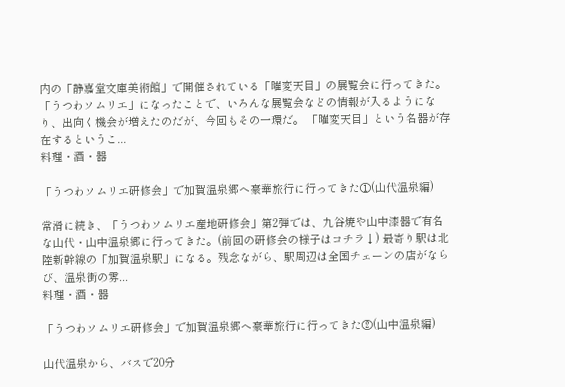内の「静嘉堂文庫美術館」で開催されている「曜変天目」の展覧会に行ってきた。「うつわソムリエ」になったことで、いろんな展覧会などの情報が入るようになり、出向く機会が増えたのだが、今回もその一環だ。 「曜変天目」という名器が存在するというこ...
料理・酒・器

「うつわソムリエ研修会」で加賀温泉郷へ豪華旅行に行ってきた①(山代温泉編)

常滑に続き、「うつわソムリエ産地研修会」第2弾では、九谷焼や山中漆器で有名な山代・山中温泉郷に行ってきた。(前回の研修会の様子はコチラ↓) 最寄り駅は北陸新幹線の「加賀温泉駅」になる。残念ながら、駅周辺は全国チェーンの店がならび、温泉街の雰...
料理・酒・器

「うつわソムリエ研修会」で加賀温泉郷へ豪華旅行に行ってきた②(山中温泉編)

山代温泉から、バスで20分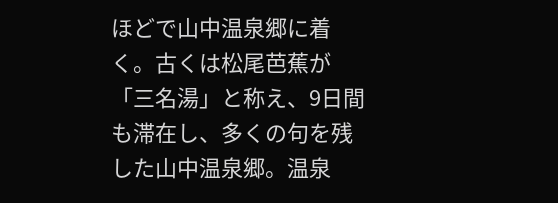ほどで山中温泉郷に着く。古くは松尾芭蕉が「三名湯」と称え、9日間も滞在し、多くの句を残した山中温泉郷。温泉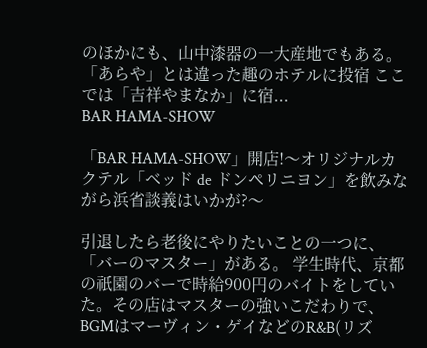のほかにも、山中漆器の一大産地でもある。 「あらや」とは違った趣のホテルに投宿 ここでは「吉祥やまなか」に宿...
BAR HAMA-SHOW

「BAR HAMA-SHOW」開店!〜オリジナルカクテル「ベッド de ドンペリニヨン」を飲みながら浜省談義はいかが?〜

引退したら老後にやりたいことの一つに、「バーのマスター」がある。 学生時代、京都の祇園のバーで時給900円のバイトをしていた。その店はマスターの強いこだわりで、BGMはマーヴィン・ゲイなどのR&B(リズ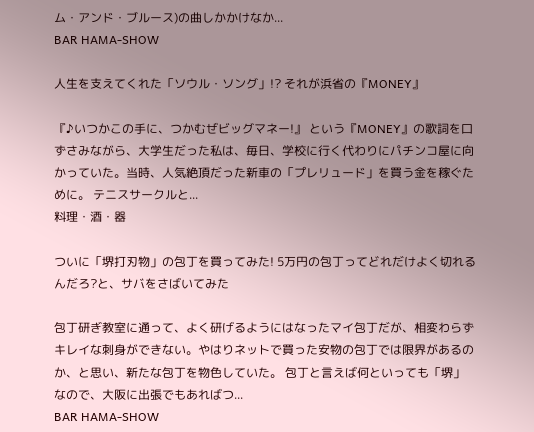ム・アンド・ブルース)の曲しかかけなか...
BAR HAMA-SHOW

人生を支えてくれた「ソウル・ソング」!? それが浜省の『MONEY』

『♪いつかこの手に、つかむぜビッグマネー!』 という『MONEY』の歌詞を口ずさみながら、大学生だった私は、毎日、学校に行く代わりにパチンコ屋に向かっていた。当時、人気絶頂だった新車の「プレリュード」を買う金を稼ぐために。 テニスサークルと...
料理・酒・器

ついに「堺打刃物」の包丁を買ってみた! 5万円の包丁ってどれだけよく切れるんだろ?と、サバをさばいてみた

包丁研ぎ教室に通って、よく研げるようにはなったマイ包丁だが、相変わらずキレイな刺身ができない。やはりネットで買った安物の包丁では限界があるのか、と思い、新たな包丁を物色していた。 包丁と言えば何といっても「堺」なので、大阪に出張でもあればつ...
BAR HAMA-SHOW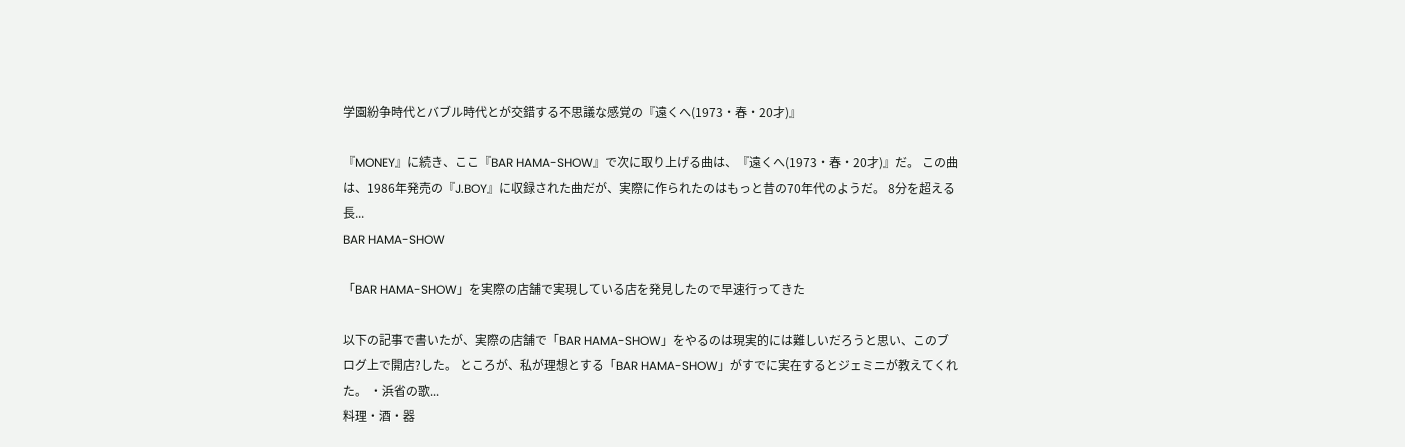学園紛争時代とバブル時代とが交錯する不思議な感覚の『遠くへ(1973・春・20才)』

『MONEY』に続き、ここ『BAR HAMA-SHOW』で次に取り上げる曲は、『遠くへ(1973・春・20才)』だ。 この曲は、1986年発売の『J.BOY』に収録された曲だが、実際に作られたのはもっと昔の70年代のようだ。 8分を超える長...
BAR HAMA-SHOW

「BAR HAMA-SHOW」を実際の店舗で実現している店を発見したので早速行ってきた

以下の記事で書いたが、実際の店舗で「BAR HAMA-SHOW」をやるのは現実的には難しいだろうと思い、このブログ上で開店?した。 ところが、私が理想とする「BAR HAMA-SHOW」がすでに実在するとジェミニが教えてくれた。 ・浜省の歌...
料理・酒・器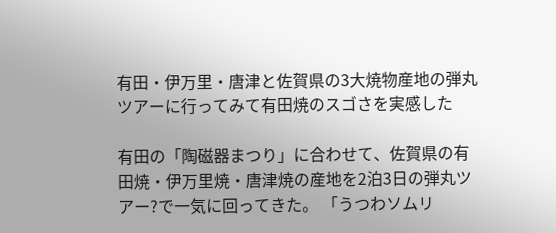有田・伊万里・唐津と佐賀県の3大焼物産地の弾丸ツアーに行ってみて有田焼のスゴさを実感した

有田の「陶磁器まつり」に合わせて、佐賀県の有田焼・伊万里焼・唐津焼の産地を2泊3日の弾丸ツアー?で一気に回ってきた。 「うつわソムリ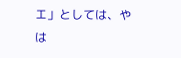エ」としては、やは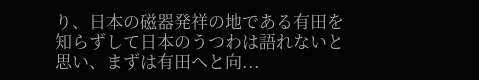り、日本の磁器発祥の地である有田を知らずして日本のうつわは語れないと思い、まずは有田へと向...